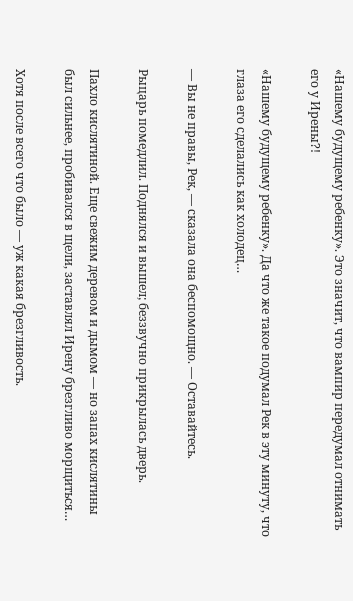«Нашему будущему ребенку». Это значит, что вампир передумал отнимать его у Ирены?!

«Нашему будущему ребенку». Да что же такое подумал Рек в эту минуту, что глаза его сделались как холодец…

— Вы не правы, Рек, — сказала она беспомощно. — Оставайтесь.

Рыцарь помедлил. Поднялся и вышел; беззвучно прикрылась дверь.

Пахло кислятиной. Еще свежим деревом и дымом — но запах кислятины был сильнее, пробивался в щели, заставлял Ирену брезгливо морщиться…

Хотя после всего что было — уж какая брезгливость.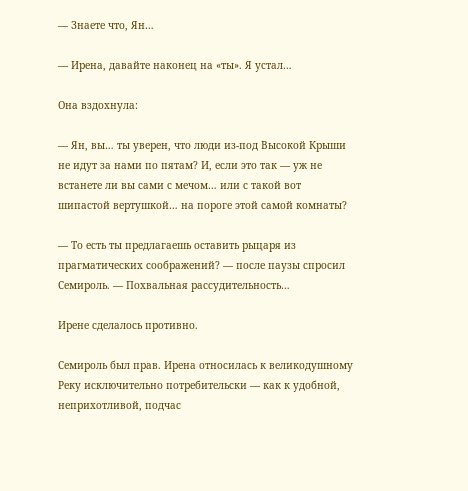— Знаете что, Ян…

— Ирена, давайте наконец на «ты». Я устал…

Она вздохнула:

— Ян, вы… ты уверен, что люди из-под Высокой Крыши не идут за нами по пятам? И, если это так — уж не встанете ли вы сами с мечом… или с такой вот шипастой вертушкой… на пороге этой самой комнаты?

— То есть ты предлагаешь оставить рыцаря из прагматических соображений? — после паузы спросил Семироль. — Похвальная рассудительность…

Ирене сделалось противно.

Семироль был прав. Ирена относилась к великодушному Реку исключительно потребительски — как к удобной, неприхотливой, подчас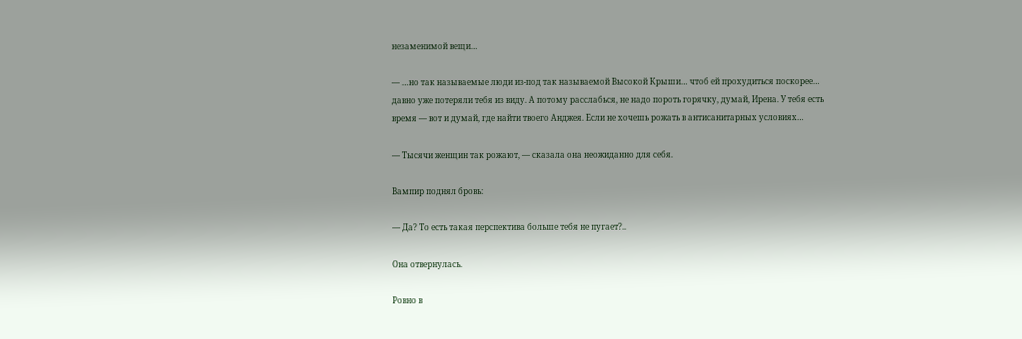незаменимой вещи…

— …но так называемые люди из-под так называемой Высокой Крыши… чтоб ей прохудиться поскорее… давно уже потеряли тебя из виду. А потому расслабься, не надо пороть горячку, думай, Ирена. У тебя есть время — вот и думай, где найти твоего Анджея. Если не хочешь рожать в антисанитарных условиях…

— Тысячи женщин так рожают, — сказала она неожиданно для себя.

Вампир поднял бровь:

— Да? То есть такая перспектива больше тебя не пугает?..

Она отвернулась.

Ровно в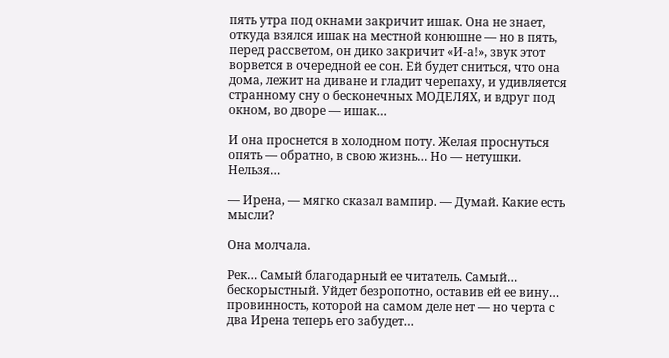пять утра под окнами закричит ишак. Она не знает, откуда взялся ишак на местной конюшне — но в пять, перед рассветом, он дико закричит «И-а!», звук этот ворвется в очередной ее сон. Ей будет сниться, что она дома, лежит на диване и гладит черепаху, и удивляется странному сну о бесконечных МОДЕЛЯХ, и вдруг под окном, во дворе — ишак…

И она проснется в холодном поту. Желая проснуться опять — обратно, в свою жизнь… Но — нетушки. Нельзя…

— Ирена, — мягко сказал вампир. — Думай. Какие есть мысли?

Она молчала.

Рек… Самый благодарный ее читатель. Самый… бескорыстный. Уйдет безропотно, оставив ей ее вину… провинность, которой на самом деле нет — но черта с два Ирена теперь его забудет…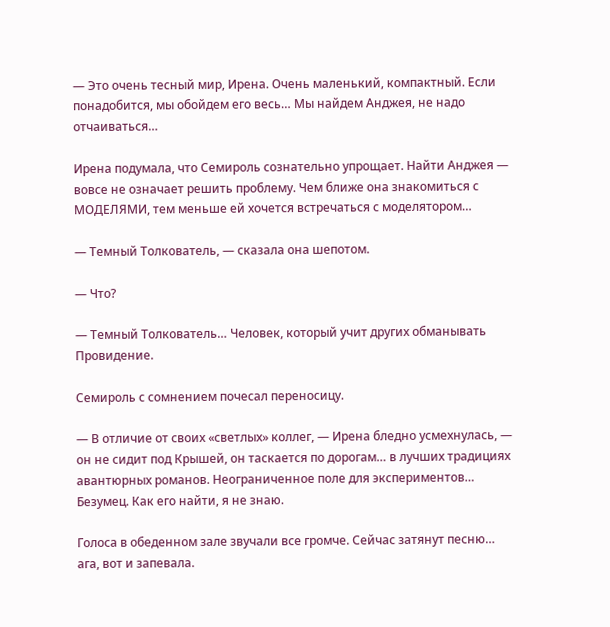— Это очень тесный мир, Ирена. Очень маленький, компактный. Если понадобится, мы обойдем его весь… Мы найдем Анджея, не надо отчаиваться…

Ирена подумала, что Семироль сознательно упрощает. Найти Анджея — вовсе не означает решить проблему. Чем ближе она знакомиться с МОДЕЛЯМИ, тем меньше ей хочется встречаться с моделятором…

— Темный Толкователь, — сказала она шепотом.

— Что?

— Темный Толкователь… Человек, который учит других обманывать Провидение.

Семироль с сомнением почесал переносицу.

— В отличие от своих «светлых» коллег, — Ирена бледно усмехнулась, — он не сидит под Крышей, он таскается по дорогам… в лучших традициях авантюрных романов. Неограниченное поле для экспериментов… Безумец. Как его найти, я не знаю.

Голоса в обеденном зале звучали все громче. Сейчас затянут песню… ага, вот и запевала.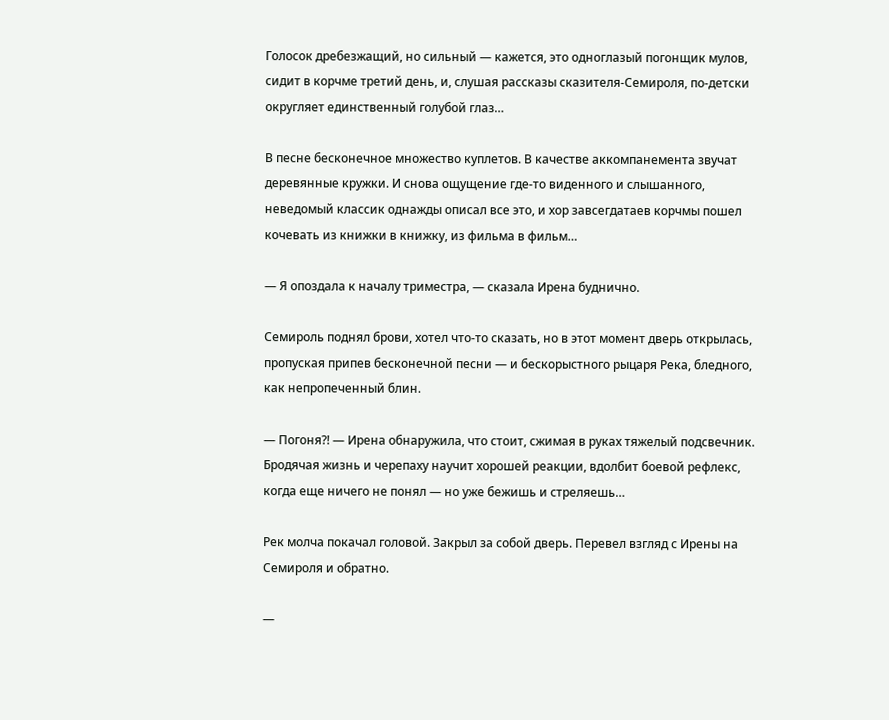Голосок дребезжащий, но сильный — кажется, это одноглазый погонщик мулов, сидит в корчме третий день, и, слушая рассказы сказителя-Семироля, по-детски округляет единственный голубой глаз…

В песне бесконечное множество куплетов. В качестве аккомпанемента звучат деревянные кружки. И снова ощущение где-то виденного и слышанного, неведомый классик однажды описал все это, и хор завсегдатаев корчмы пошел кочевать из книжки в книжку, из фильма в фильм…

— Я опоздала к началу триместра, — сказала Ирена буднично.

Семироль поднял брови, хотел что-то сказать, но в этот момент дверь открылась, пропуская припев бесконечной песни — и бескорыстного рыцаря Река, бледного, как непропеченный блин.

— Погоня?! — Ирена обнаружила, что стоит, сжимая в руках тяжелый подсвечник. Бродячая жизнь и черепаху научит хорошей реакции, вдолбит боевой рефлекс, когда еще ничего не понял — но уже бежишь и стреляешь…

Рек молча покачал головой. Закрыл за собой дверь. Перевел взгляд с Ирены на Семироля и обратно.

—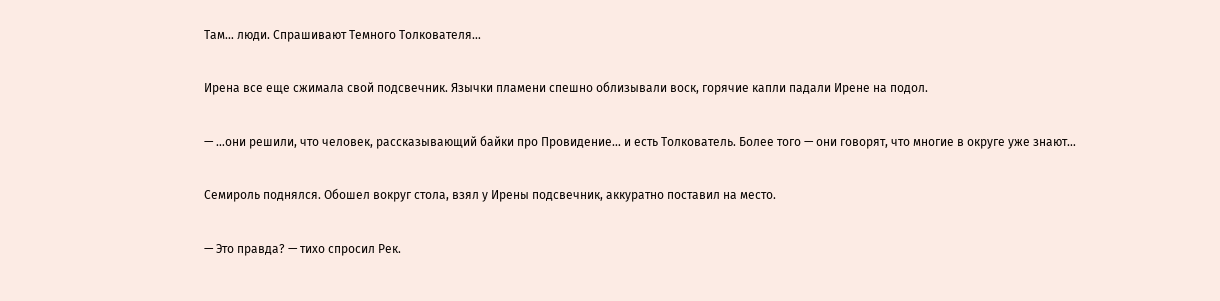Там… люди. Спрашивают Темного Толкователя…

Ирена все еще сжимала свой подсвечник. Язычки пламени спешно облизывали воск, горячие капли падали Ирене на подол.

— …они решили, что человек, рассказывающий байки про Провидение… и есть Толкователь. Более того — они говорят, что многие в округе уже знают…

Семироль поднялся. Обошел вокруг стола, взял у Ирены подсвечник, аккуратно поставил на место.

— Это правда? — тихо спросил Рек.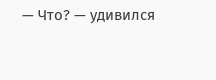— Что? — удивился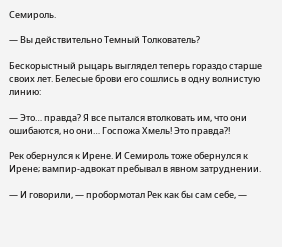Семироль.

— Вы действительно Темный Толкователь?

Бескорыстный рыцарь выглядел теперь гораздо старше своих лет. Белесые брови его сошлись в одну волнистую линию:

— Это… правда? Я все пытался втолковать им, что они ошибаются, но они… Госпожа Хмель! Это правда?!

Рек обернулся к Ирене. И Семироль тоже обернулся к Ирене; вампир-адвокат пребывал в явном затруднении.

— И говорили, — пробормотал Рек как бы сам себе, —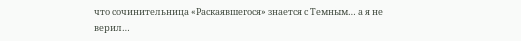что сочинительница «Раскаявшегося» знается с Темным… а я не верил…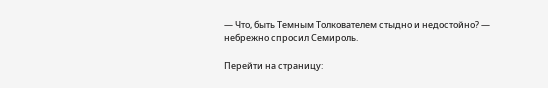— Что, быть Темным Толкователем стыдно и недостойно? — небрежно спросил Семироль.

Перейти на страницу: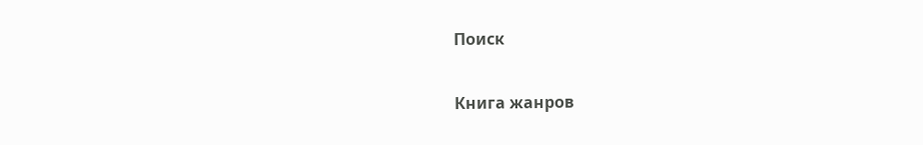Поиск

Книга жанров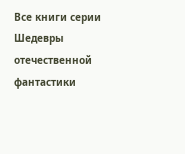Все книги серии Шедевры отечественной фантастики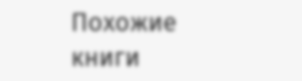Похожие книги